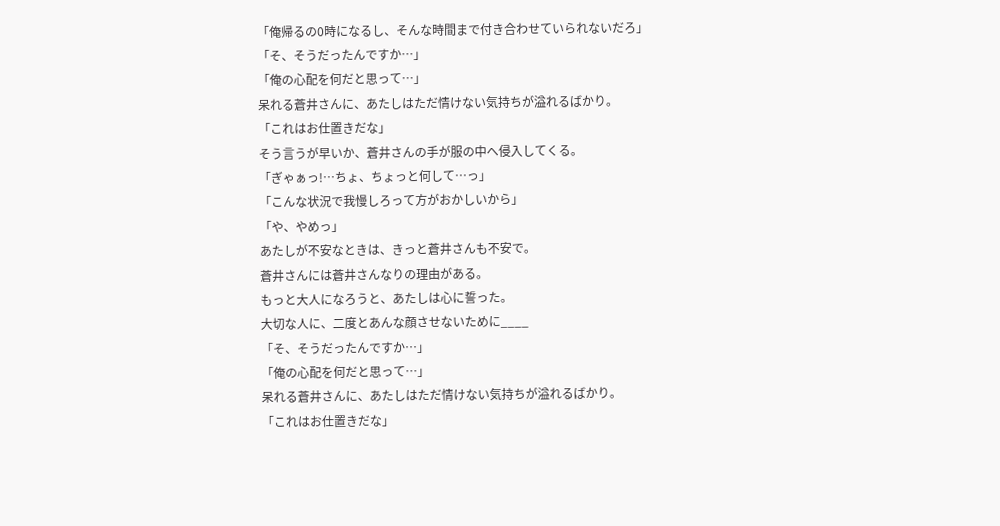「俺帰るの0時になるし、そんな時間まで付き合わせていられないだろ」
「そ、そうだったんですか…」
「俺の心配を何だと思って…」
呆れる蒼井さんに、あたしはただ情けない気持ちが溢れるばかり。
「これはお仕置きだな」
そう言うが早いか、蒼井さんの手が服の中へ侵入してくる。
「ぎゃぁっ!…ちょ、ちょっと何して…っ」
「こんな状況で我慢しろって方がおかしいから」
「や、やめっ」
あたしが不安なときは、きっと蒼井さんも不安で。
蒼井さんには蒼井さんなりの理由がある。
もっと大人になろうと、あたしは心に誓った。
大切な人に、二度とあんな顔させないために____
「そ、そうだったんですか…」
「俺の心配を何だと思って…」
呆れる蒼井さんに、あたしはただ情けない気持ちが溢れるばかり。
「これはお仕置きだな」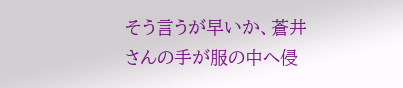そう言うが早いか、蒼井さんの手が服の中へ侵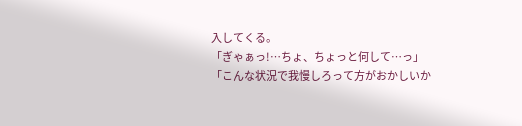入してくる。
「ぎゃぁっ!…ちょ、ちょっと何して…っ」
「こんな状況で我慢しろって方がおかしいか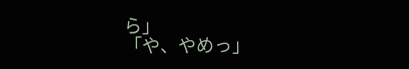ら」
「や、やめっ」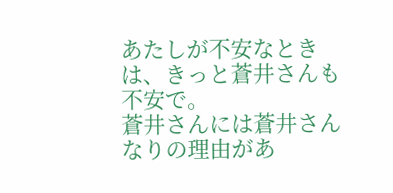あたしが不安なときは、きっと蒼井さんも不安で。
蒼井さんには蒼井さんなりの理由があ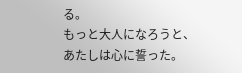る。
もっと大人になろうと、あたしは心に誓った。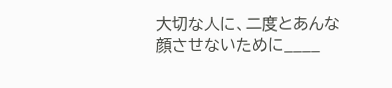大切な人に、二度とあんな顔させないために____